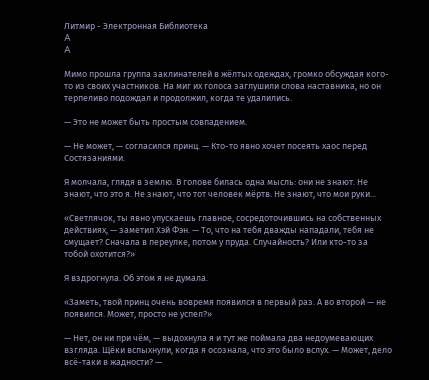Литмир - Электронная Библиотека
A
A

Мимо прошла группа заклинателей в жёлтых одеждах, громко обсуждая кого-то из своих участников. На миг их голоса заглушили слова наставника, но он терпеливо подождал и продолжил, когда те удалились.

— Это не может быть простым совпадением.

— Не может, — согласился принц. — Кто-то явно хочет посеять хаос перед Состязаниями.

Я молчала, глядя в землю. В голове билась одна мысль: они не знают. Не знают, что это я. Не знают, что тот человек мёртв. Не знают, что мои руки...

«Светлячок, ты явно упускаешь главное, сосредоточившись на собственных действиях, — заметил Хэй Фэн. — То, что на тебя дважды нападали, тебя не смущает? Сначала в переулке, потом у пруда. Случайность? Или кто-то за тобой охотится?»

Я вздрогнула. Об этом я не думала.

«Заметь, твой принц очень вовремя появился в первый раз. А во второй — не появился. Может, просто не успел?»

— Нет, он ни при чём, — выдохнула я и тут же поймала два недоумевающих взгляда. Щёки вспыхнули, когда я осознала, что это было вслух. — Может, дело всё-таки в жадности? —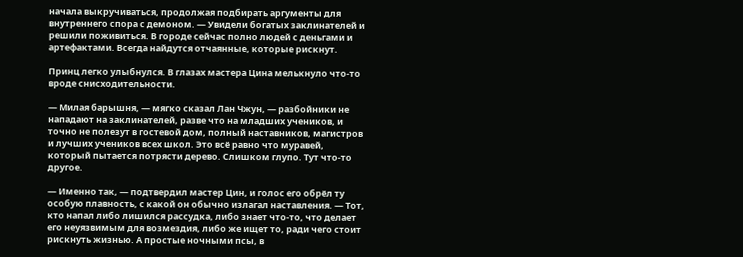начала выкручиваться, продолжая подбирать аргументы для внутреннего спора с демоном. — Увидели богатых заклинателей и решили поживиться. В городе сейчас полно людей с деньгами и артефактами. Всегда найдутся отчаянные, которые рискнут.

Принц легко улыбнулся. В глазах мастера Цина мелькнуло что-то вроде снисходительности.

— Милая барышня, — мягко сказал Лан Чжун, — разбойники не нападают на заклинателей, разве что на младших учеников, и точно не полезут в гостевой дом, полный наставников, магистров и лучших учеников всех школ. Это всё равно что муравей, который пытается потрясти дерево. Слишком глупо. Тут что-то другое.

— Именно так, — подтвердил мастер Цин, и голос его обрёл ту особую плавность, с какой он обычно излагал наставления. — Тот, кто напал либо лишился рассудка, либо знает что-то, что делает его неуязвимым для возмездия, либо же ищет то, ради чего стоит рискнуть жизнью. А простые ночными псы, в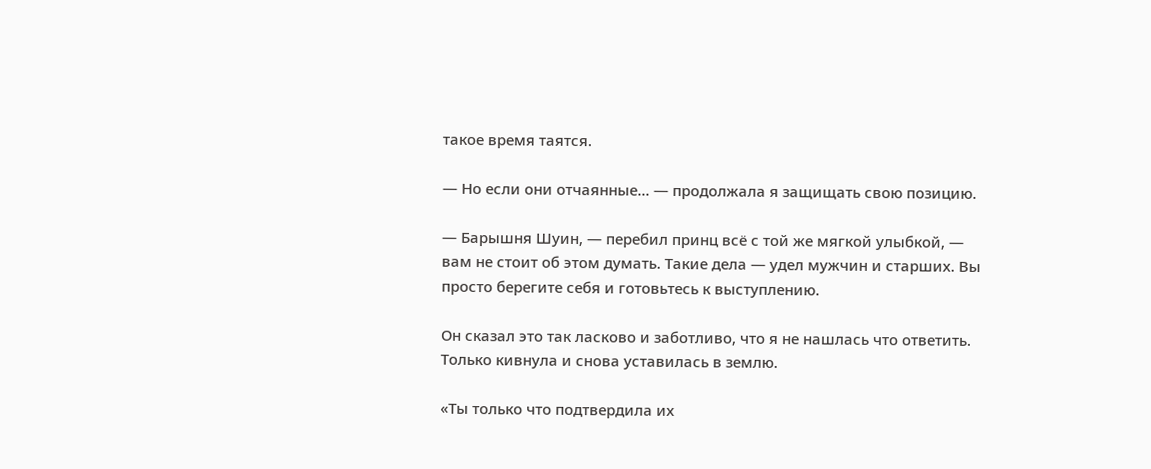такое время таятся.

— Но если они отчаянные... — продолжала я защищать свою позицию.

— Барышня Шуин, — перебил принц всё с той же мягкой улыбкой, — вам не стоит об этом думать. Такие дела — удел мужчин и старших. Вы просто берегите себя и готовьтесь к выступлению.

Он сказал это так ласково и заботливо, что я не нашлась что ответить. Только кивнула и снова уставилась в землю.

«Ты только что подтвердила их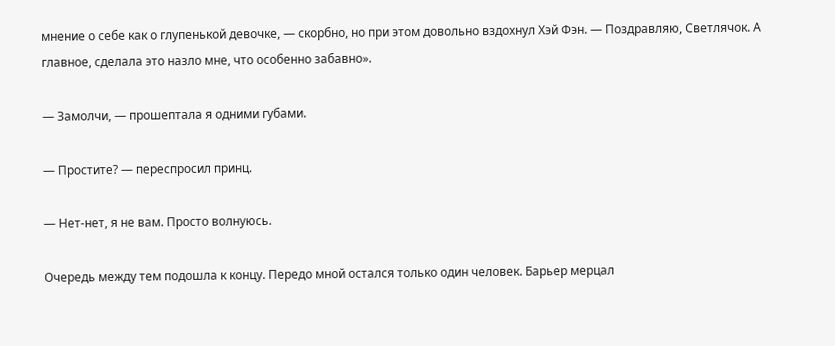мнение о себе как о глупенькой девочке, — скорбно, но при этом довольно вздохнул Хэй Фэн. — Поздравляю, Светлячок. А главное, сделала это назло мне, что особенно забавно».

— Замолчи, — прошептала я одними губами.

— Простите? — переспросил принц.

— Нет-нет, я не вам. Просто волнуюсь.

Очередь между тем подошла к концу. Передо мной остался только один человек. Барьер мерцал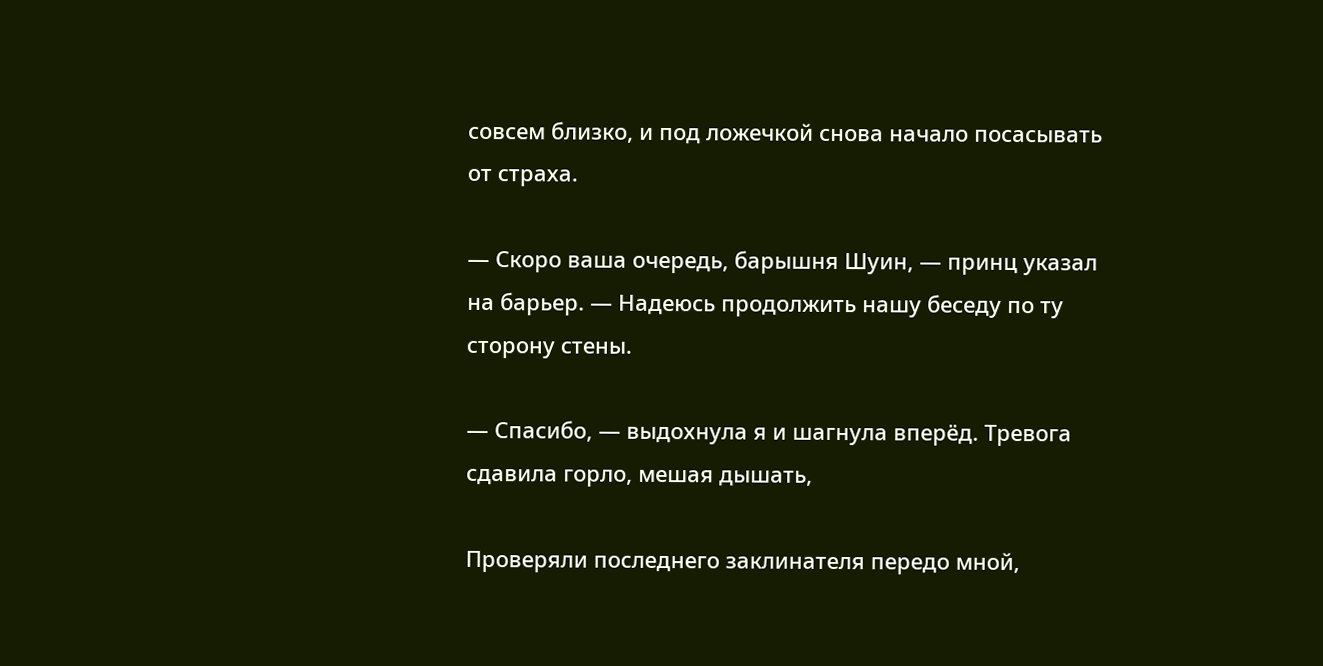совсем близко, и под ложечкой снова начало посасывать от страха.

— Скоро ваша очередь, барышня Шуин, — принц указал на барьер. — Надеюсь продолжить нашу беседу по ту сторону стены.

— Спасибо, — выдохнула я и шагнула вперёд. Тревога сдавила горло, мешая дышать,

Проверяли последнего заклинателя передо мной,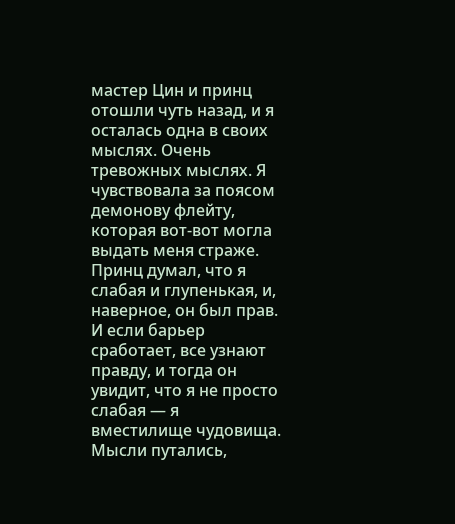мастер Цин и принц отошли чуть назад, и я осталась одна в своих мыслях. Очень тревожных мыслях. Я чувствовала за поясом демонову флейту, которая вот-вот могла выдать меня страже. Принц думал, что я слабая и глупенькая, и, наверное, он был прав. И если барьер сработает, все узнают правду, и тогда он увидит, что я не просто слабая — я вместилище чудовища. Мысли путались,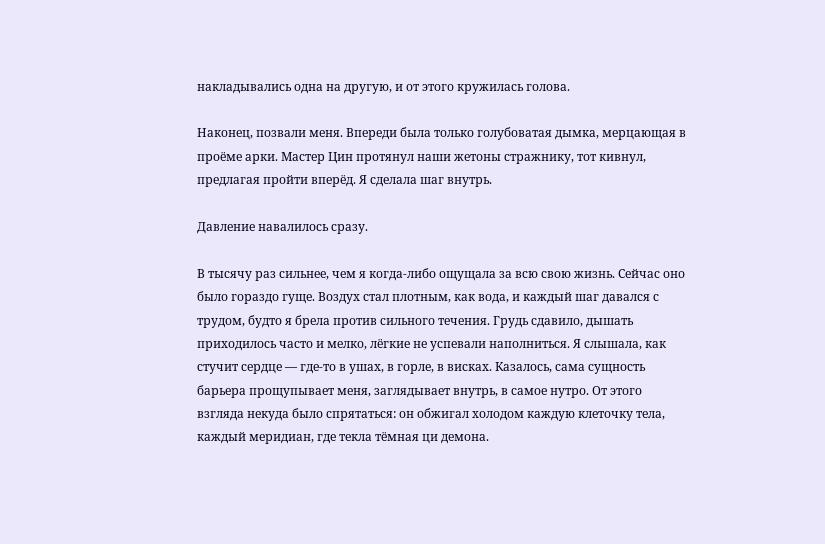накладывались одна на другую, и от этого кружилась голова.

Наконец, позвали меня. Впереди была только голубоватая дымка, мерцающая в проёме арки. Мастер Цин протянул наши жетоны стражнику, тот кивнул, предлагая пройти вперёд. Я сделала шаг внутрь.

Давление навалилось сразу.

В тысячу раз сильнее, чем я когда-либо ощущала за всю свою жизнь. Сейчас оно было гораздо гуще. Воздух стал плотным, как вода, и каждый шаг давался с трудом, будто я брела против сильного течения. Грудь сдавило, дышать приходилось часто и мелко, лёгкие не успевали наполниться. Я слышала, как стучит сердце — где-то в ушах, в горле, в висках. Казалось, сама сущность барьера прощупывает меня, заглядывает внутрь, в самое нутро. От этого взгляда некуда было спрятаться: он обжигал холодом каждую клеточку тела, каждый меридиан, где текла тёмная ци демона.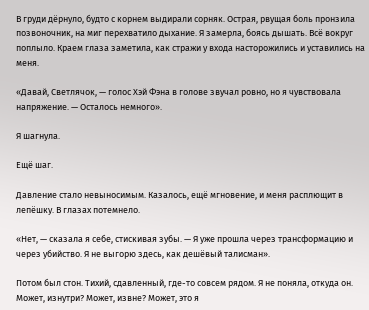В груди дёрнуло, будто с корнем выдирали сорняк. Острая, рвущая боль пронзила позвоночник, на миг перехватило дыхание. Я замерла, боясь дышать. Всё вокруг поплыло. Краем глаза заметила, как стражи у входа насторожились и уставились на меня.

«Давай, Светлячок, — голос Хэй Фэна в голове звучал ровно, но я чувствовала напряжение. — Осталось немного».

Я шагнула.

Ещё шаг.

Давление стало невыносимым. Казалось, ещё мгновение, и меня расплющит в лепёшку. В глазах потемнело.

«Нет, — сказала я себе, стискивая зубы. — Я уже прошла через трансформацию и через убийство. Я не выгорю здесь, как дешёвый талисман».

Потом был стон. Тихий, сдавленный, где-то совсем рядом. Я не поняла, откуда он. Может, изнутри? Может, извне? Может, это я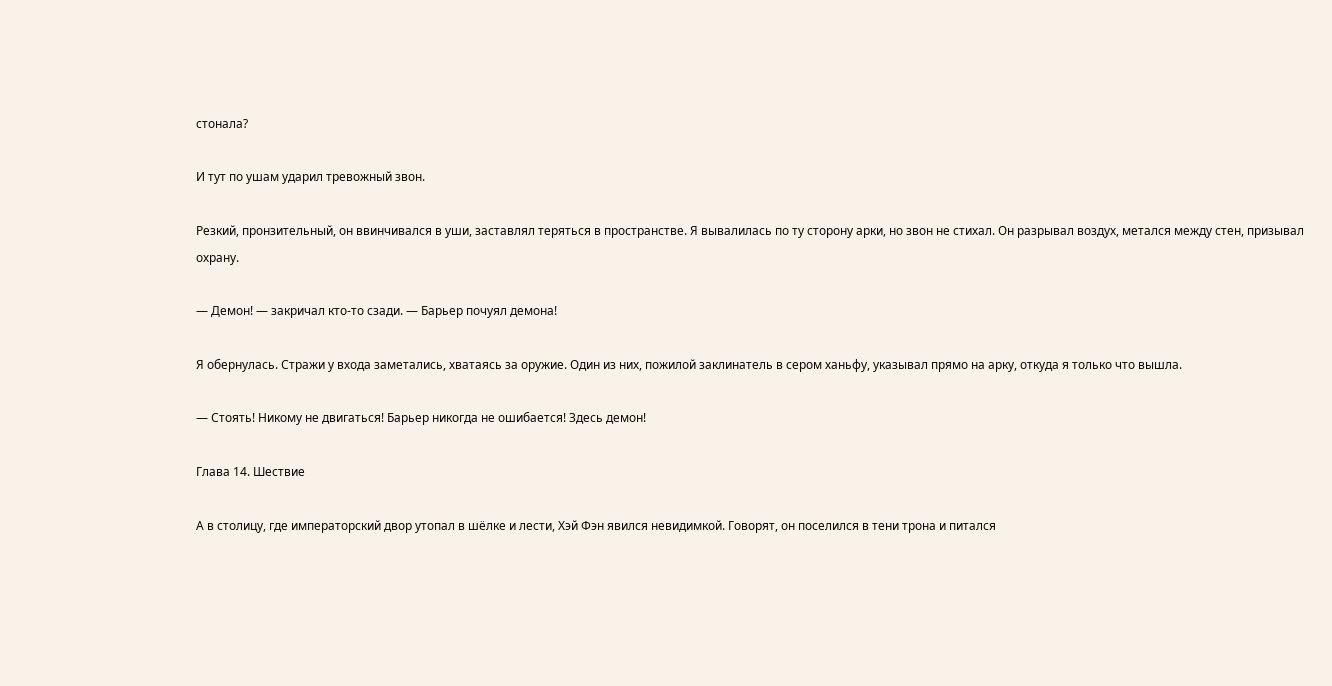стонала?

И тут по ушам ударил тревожный звон.

Резкий, пронзительный, он ввинчивался в уши, заставлял теряться в пространстве. Я вывалилась по ту сторону арки, но звон не стихал. Он разрывал воздух, метался между стен, призывал охрану.

— Демон! — закричал кто-то сзади. — Барьер почуял демона!

Я обернулась. Стражи у входа заметались, хватаясь за оружие. Один из них, пожилой заклинатель в сером ханьфу, указывал прямо на арку, откуда я только что вышла.

— Стоять! Никому не двигаться! Барьер никогда не ошибается! Здесь демон!

Глава 14. Шествие

А в столицу, где императорский двор утопал в шёлке и лести, Хэй Фэн явился невидимкой. Говорят, он поселился в тени трона и питался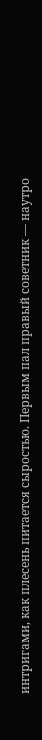интригами, как плесень питается сыростью. Первым пал правый советник — наутро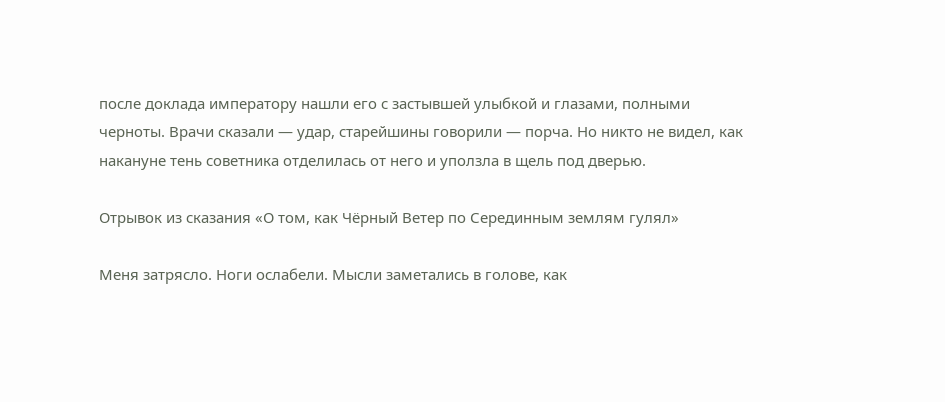после доклада императору нашли его с застывшей улыбкой и глазами, полными черноты. Врачи сказали — удар, старейшины говорили — порча. Но никто не видел, как накануне тень советника отделилась от него и уползла в щель под дверью.

Отрывок из сказания «О том, как Чёрный Ветер по Серединным землям гулял»

Меня затрясло. Ноги ослабели. Мысли заметались в голове, как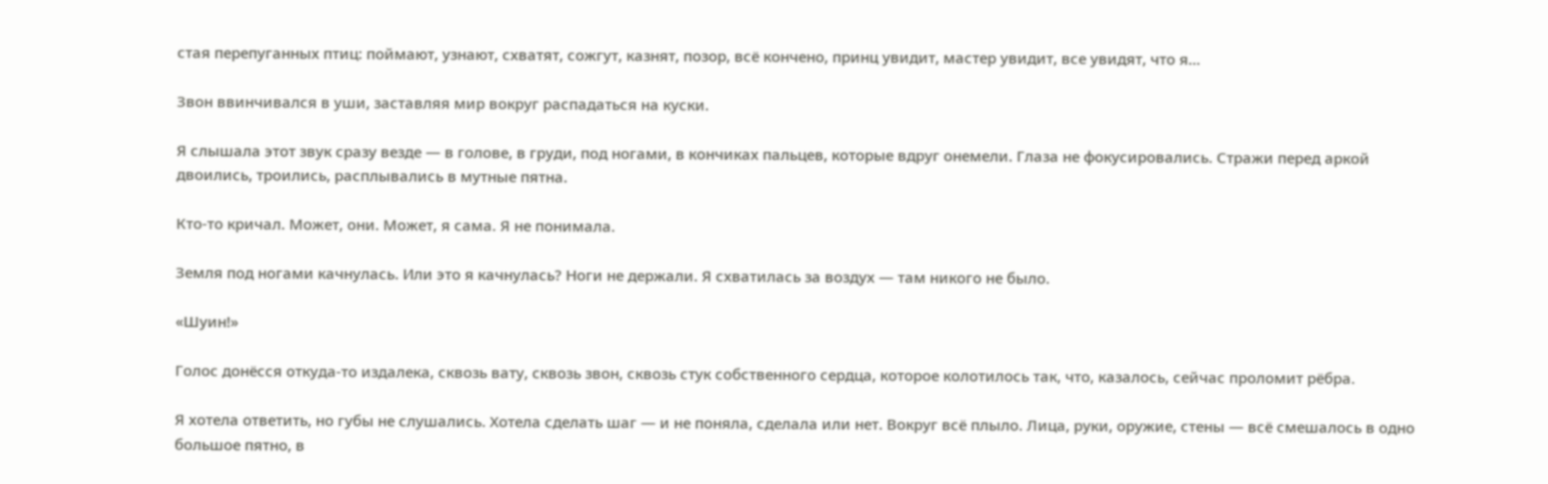стая перепуганных птиц: поймают, узнают, схватят, сожгут, казнят, позор, всё кончено, принц увидит, мастер увидит, все увидят, что я...

Звон ввинчивался в уши, заставляя мир вокруг распадаться на куски.

Я слышала этот звук сразу везде — в голове, в груди, под ногами, в кончиках пальцев, которые вдруг онемели. Глаза не фокусировались. Стражи перед аркой двоились, троились, расплывались в мутные пятна.

Кто-то кричал. Может, они. Может, я сама. Я не понимала.

Земля под ногами качнулась. Или это я качнулась? Ноги не держали. Я схватилась за воздух — там никого не было.

«Шуин!»

Голос донёсся откуда-то издалека, сквозь вату, сквозь звон, сквозь стук собственного сердца, которое колотилось так, что, казалось, сейчас проломит рёбра.

Я хотела ответить, но губы не слушались. Хотела сделать шаг — и не поняла, сделала или нет. Вокруг всё плыло. Лица, руки, оружие, стены — всё смешалось в одно большое пятно, в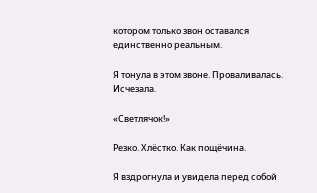котором только звон оставался единственно реальным.

Я тонула в этом звоне. Проваливалась. Исчезала.

«Светлячок!»

Резко. Хлёстко. Как пощёчина.

Я вздрогнула и увидела перед собой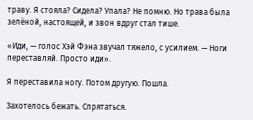траву. Я стояла? Сидела? Упала? Не помню. Но трава была зелёной, настоящей, и звон вдруг стал тише.

«Иди, — голос Хэй Фэна звучал тяжело, с усилием. — Ноги переставляй. Просто иди».

Я переставила ногу. Потом другую. Пошла.

Захотелось бежать. Спрятаться.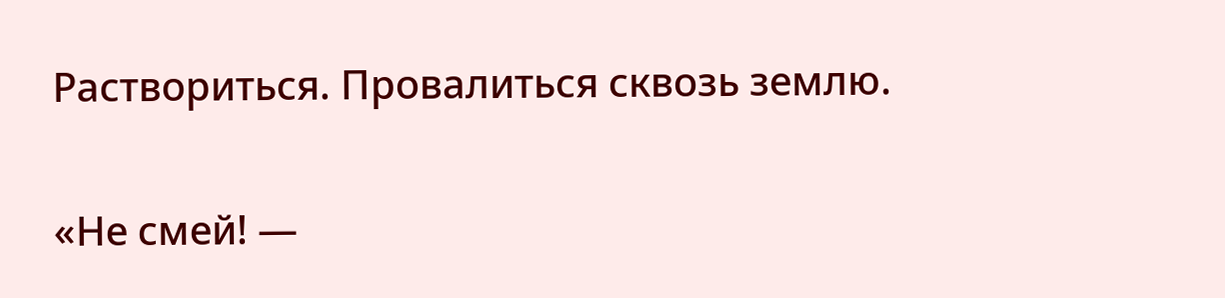Раствориться. Провалиться сквозь землю.

«Не смей! —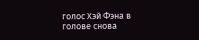голос Хэй Фэна в голове снова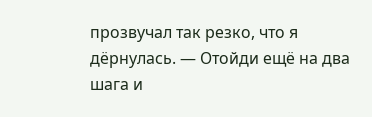прозвучал так резко, что я дёрнулась. — Отойди ещё на два шага и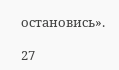остановись».

27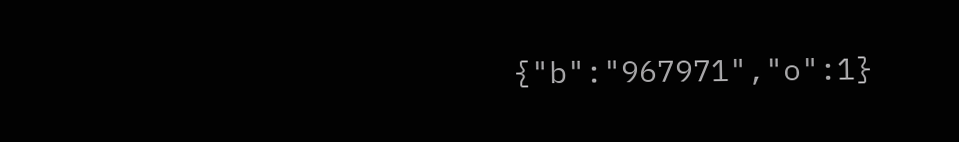{"b":"967971","o":1}